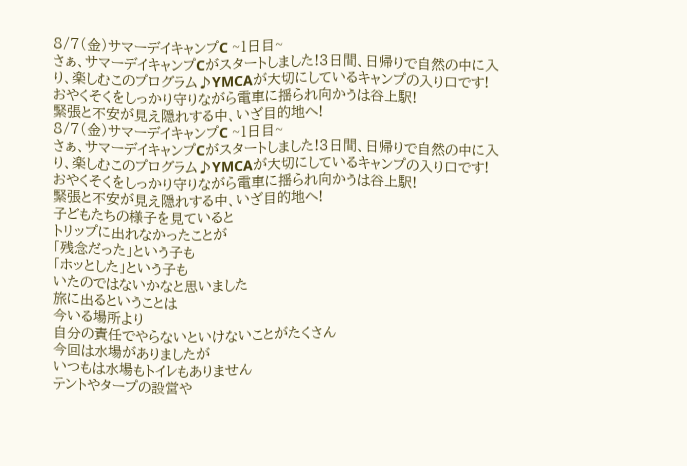8/7(金)サマーデイキャンプC ~1日目~
さぁ、サマーデイキャンプCがスタートしました!3日間、日帰りで自然の中に入り、楽しむこのプログラム♪YMCAが大切にしているキャンプの入り口です!
おやくそくをしっかり守りながら電車に揺られ向かうは谷上駅!
緊張と不安が見え隠れする中、いざ目的地へ!
8/7(金)サマーデイキャンプC ~1日目~
さぁ、サマーデイキャンプCがスタートしました!3日間、日帰りで自然の中に入り、楽しむこのプログラム♪YMCAが大切にしているキャンプの入り口です!
おやくそくをしっかり守りながら電車に揺られ向かうは谷上駅!
緊張と不安が見え隠れする中、いざ目的地へ!
子どもたちの様子を見ていると
トリップに出れなかったことが
「残念だった」という子も
「ホッとした」という子も
いたのではないかなと思いました
旅に出るということは
今いる場所より
自分の責任でやらないといけないことがたくさん
今回は水場がありましたが
いつもは水場もトイレもありません
テントやタープの設営や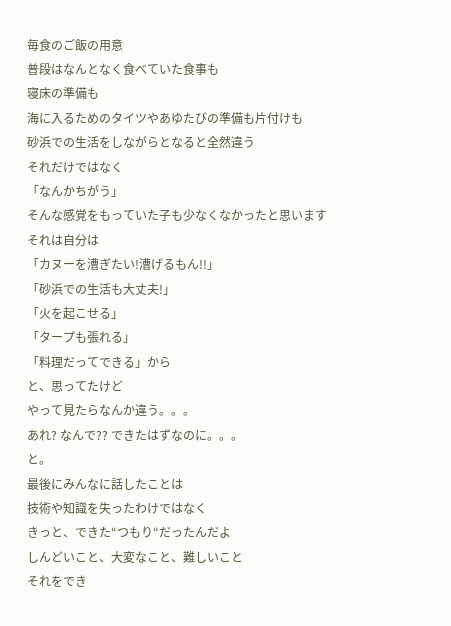毎食のご飯の用意
普段はなんとなく食べていた食事も
寝床の準備も
海に入るためのタイツやあゆたびの準備も片付けも
砂浜での生活をしながらとなると全然違う
それだけではなく
「なんかちがう」
そんな感覚をもっていた子も少なくなかったと思います
それは自分は
「カヌーを漕ぎたい!漕げるもん!!」
「砂浜での生活も大丈夫!」
「火を起こせる」
「タープも張れる」
「料理だってできる」から
と、思ってたけど
やって見たらなんか違う。。。
あれ? なんで?? できたはずなのに。。。
と。
最後にみんなに話したことは
技術や知識を失ったわけではなく
きっと、できた“つもり“だったんだよ
しんどいこと、大変なこと、難しいこと
それをでき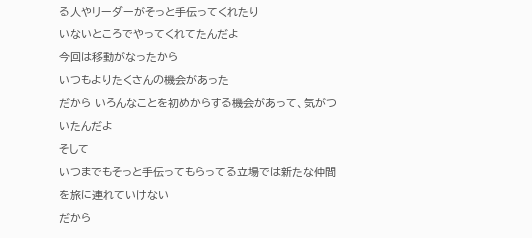る人やリーダーがそっと手伝ってくれたり
いないところでやってくれてたんだよ
今回は移動がなったから
いつもよりたくさんの機会があった
だから いろんなことを初めからする機会があって、気がついたんだよ
そして
いつまでもそっと手伝ってもらってる立場では新たな仲間を旅に連れていけない
だから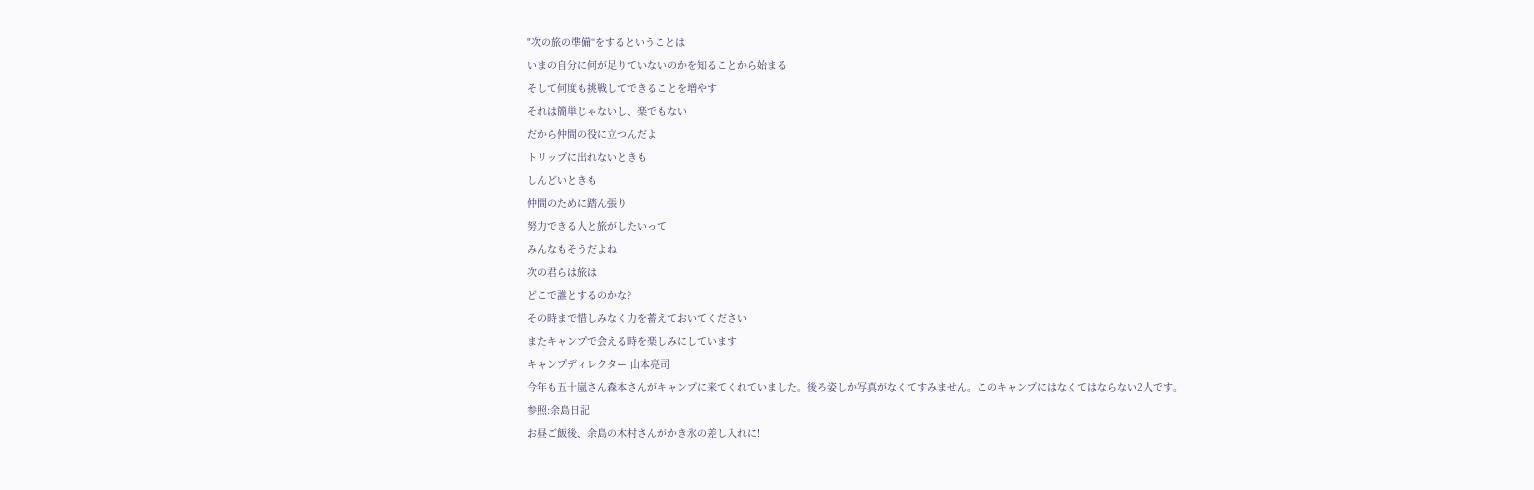"次の旅の準備“をするということは
いまの自分に何が足りていないのかを知ることから始まる
そして何度も挑戦してできることを増やす
それは簡単じゃないし、楽でもない
だから仲間の役に立つんだよ
トリップに出れないときも
しんどいときも
仲間のために踏ん張り
努力できる人と旅がしたいって
みんなもそうだよね
次の君らは旅は
どこで誰とするのかな?
その時まで惜しみなく力を蓄えておいてください
またキャンプで会える時を楽しみにしています
キャンプディレクター 山本亮司
今年も五十嵐さん森本さんがキャンプに来てくれていました。後ろ姿しか写真がなくてすみません。このキャンプにはなくてはならない2人です。
参照:余島日記
お昼ご飯後、余島の木村さんがかき氷の差し入れに!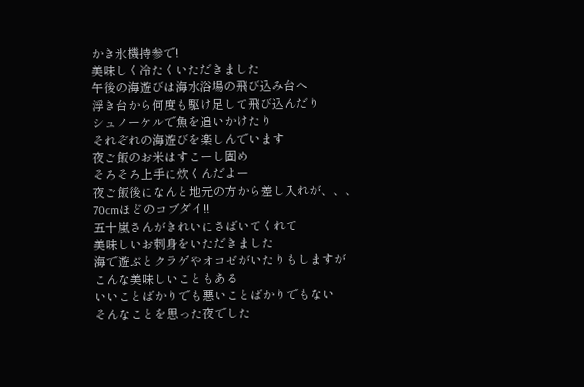かき氷機持参で!
美味しく冷たくいただきました
午後の海遊びは海水浴場の飛び込み台へ
浮き台から何度も駆け足して飛び込んだり
シュノーケルで魚を追いかけたり
それぞれの海遊びを楽しんでいます
夜ご飯のお米はすこーし固め
そろそろ上手に炊くんだよー
夜ご飯後になんと地元の方から差し入れが、、、
70cmほどのコブダイ!!
五十嵐さんがきれいにさばいてくれて
美味しいお刺身をいただきました
海で遊ぶとクラゲやオコゼがいたりもしますが
こんな美味しいこともある
いいことばかりでも悪いことばかりでもない
そんなことを思った夜でした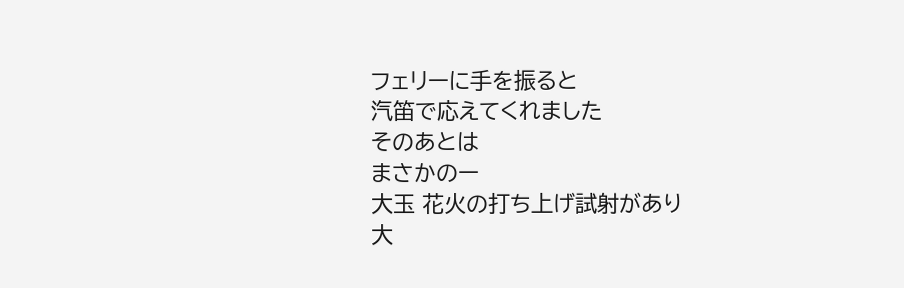フェリーに手を振ると
汽笛で応えてくれました
そのあとは
まさかのー
大玉 花火の打ち上げ試射があり
大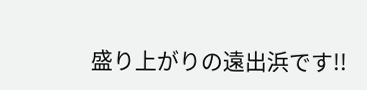盛り上がりの遠出浜です!!